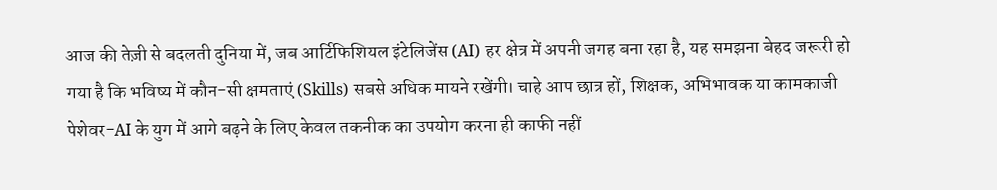आज की तेज़ी से बदलती दुनिया में, जब आर्टिफिशियल इंटेलिजेंस (AI) हर क्षेत्र में अपनी जगह बना रहा है, यह समझना बेहद जरूरी हो गया है कि भविष्य में कौन-सी क्षमताएं (Skills) सबसे अधिक मायने रखेंगी। चाहे आप छात्र हों, शिक्षक, अभिभावक या कामकाजी पेशेवर-AI के युग में आगे बढ़ने के लिए केवल तकनीक का उपयोग करना ही काफी नहीं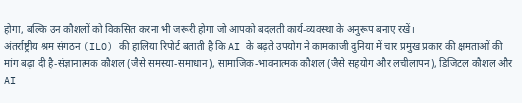होगा, बल्कि उन कौशलों को विकसित करना भी जरूरी होगा जो आपको बदलती कार्य-व्यवस्था के अनुरूप बनाए रखें।
अंतर्राष्ट्रीय श्रम संगठन (ILO) की हालिया रिपोर्ट बताती है कि AI के बढ़ते उपयोग ने कामकाजी दुनिया में चार प्रमुख प्रकार की क्षमताओं की मांग बढ़ा दी है-संज्ञानात्मक कौशल (जैसे समस्या-समाधान), सामाजिक-भावनात्मक कौशल (जैसे सहयोग और लचीलापन), डिजिटल कौशल और AI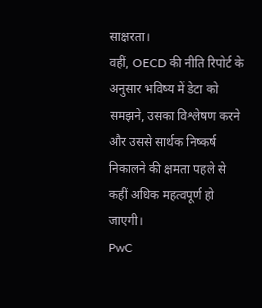साक्षरता।
वहीं, OECD की नीति रिपोर्ट के अनुसार भविष्य में डेटा को समझने, उसका विश्लेषण करने और उससे सार्थक निष्कर्ष निकालने की क्षमता पहले से कहीं अधिक महत्वपूर्ण हो जाएगी।
PwC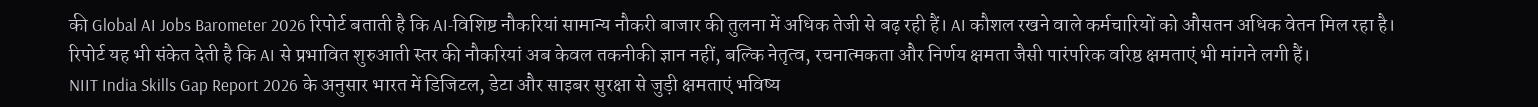की Global AI Jobs Barometer 2026 रिपोर्ट बताती है कि AI-विशिष्ट नौकरियां सामान्य नौकरी बाजार की तुलना में अधिक तेजी से बढ़ रही हैं। AI कौशल रखने वाले कर्मचारियों को औसतन अधिक वेतन मिल रहा है। रिपोर्ट यह भी संकेत देती है कि AI से प्रभावित शुरुआती स्तर की नौकरियां अब केवल तकनीकी ज्ञान नहीं, बल्कि नेतृत्व, रचनात्मकता और निर्णय क्षमता जैसी पारंपरिक वरिष्ठ क्षमताएं भी मांगने लगी हैं।
NIIT India Skills Gap Report 2026 के अनुसार भारत में डिजिटल, डेटा और साइबर सुरक्षा से जुड़ी क्षमताएं भविष्य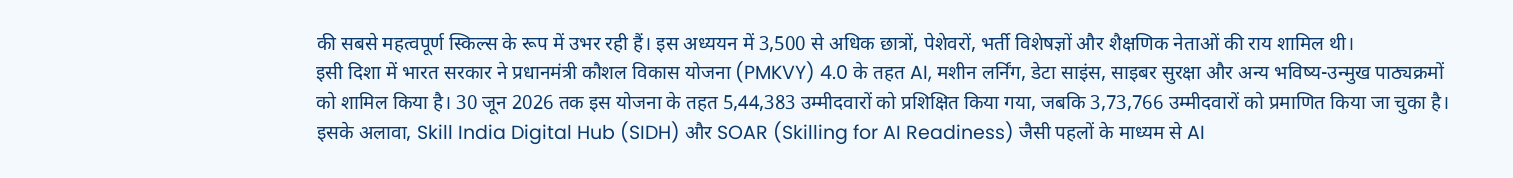की सबसे महत्वपूर्ण स्किल्स के रूप में उभर रही हैं। इस अध्ययन में 3,500 से अधिक छात्रों, पेशेवरों, भर्ती विशेषज्ञों और शैक्षणिक नेताओं की राय शामिल थी।
इसी दिशा में भारत सरकार ने प्रधानमंत्री कौशल विकास योजना (PMKVY) 4.0 के तहत AI, मशीन लर्निंग, डेटा साइंस, साइबर सुरक्षा और अन्य भविष्य-उन्मुख पाठ्यक्रमों को शामिल किया है। 30 जून 2026 तक इस योजना के तहत 5,44,383 उम्मीदवारों को प्रशिक्षित किया गया, जबकि 3,73,766 उम्मीदवारों को प्रमाणित किया जा चुका है।
इसके अलावा, Skill India Digital Hub (SIDH) और SOAR (Skilling for AI Readiness) जैसी पहलों के माध्यम से AI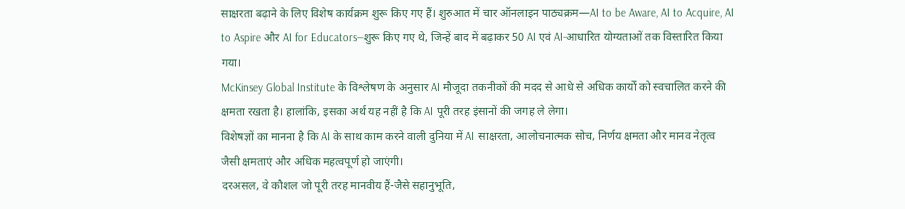साक्षरता बढ़ाने के लिए विशेष कार्यक्रम शुरू किए गए हैं। शुरुआत में चार ऑनलाइन पाठ्यक्रम—AI to be Aware, AI to Acquire, AI to Aspire और AI for Educators—शुरू किए गए थे, जिन्हें बाद में बढ़ाकर 50 AI एवं AI-आधारित योग्यताओं तक विस्तारित किया गया।
McKinsey Global Institute के विश्लेषण के अनुसार AI मौजूदा तकनीकों की मदद से आधे से अधिक कार्यों को स्वचालित करने की क्षमता रखता है। हालांकि, इसका अर्थ यह नहीं है कि AI पूरी तरह इंसानों की जगह ले लेगा।
विशेषज्ञों का मानना है कि AI के साथ काम करने वाली दुनिया में AI साक्षरता, आलोचनात्मक सोच, निर्णय क्षमता और मानव नेतृत्व जैसी क्षमताएं और अधिक महत्वपूर्ण हो जाएंगी।
दरअसल, वे कौशल जो पूरी तरह मानवीय हैं-जैसे सहानुभूति,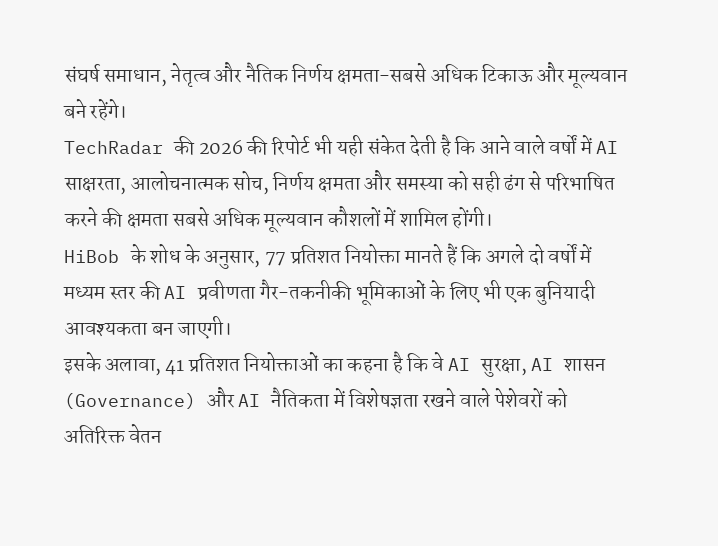संघर्ष समाधान, नेतृत्व और नैतिक निर्णय क्षमता-सबसे अधिक टिकाऊ और मूल्यवान बने रहेंगे।
TechRadar की 2026 की रिपोर्ट भी यही संकेत देती है कि आने वाले वर्षों में AI साक्षरता, आलोचनात्मक सोच, निर्णय क्षमता और समस्या को सही ढंग से परिभाषित करने की क्षमता सबसे अधिक मूल्यवान कौशलों में शामिल होंगी।
HiBob के शोध के अनुसार, 77 प्रतिशत नियोक्ता मानते हैं कि अगले दो वर्षों में मध्यम स्तर की AI प्रवीणता गैर-तकनीकी भूमिकाओं के लिए भी एक बुनियादी आवश्यकता बन जाएगी।
इसके अलावा, 41 प्रतिशत नियोक्ताओं का कहना है कि वे AI सुरक्षा, AI शासन (Governance) और AI नैतिकता में विशेषज्ञता रखने वाले पेशेवरों को अतिरिक्त वेतन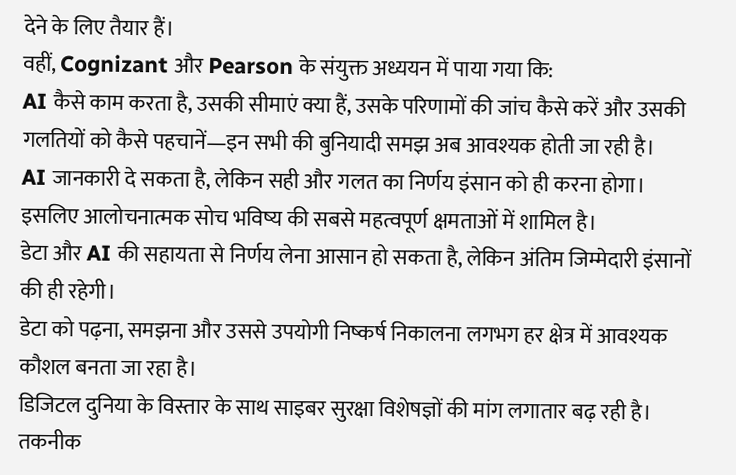देने के लिए तैयार हैं।
वहीं, Cognizant और Pearson के संयुक्त अध्ययन में पाया गया कि:
AI कैसे काम करता है, उसकी सीमाएं क्या हैं, उसके परिणामों की जांच कैसे करें और उसकी गलतियों को कैसे पहचानें—इन सभी की बुनियादी समझ अब आवश्यक होती जा रही है।
AI जानकारी दे सकता है, लेकिन सही और गलत का निर्णय इंसान को ही करना होगा। इसलिए आलोचनात्मक सोच भविष्य की सबसे महत्वपूर्ण क्षमताओं में शामिल है।
डेटा और AI की सहायता से निर्णय लेना आसान हो सकता है, लेकिन अंतिम जिम्मेदारी इंसानों की ही रहेगी।
डेटा को पढ़ना, समझना और उससे उपयोगी निष्कर्ष निकालना लगभग हर क्षेत्र में आवश्यक कौशल बनता जा रहा है।
डिजिटल दुनिया के विस्तार के साथ साइबर सुरक्षा विशेषज्ञों की मांग लगातार बढ़ रही है।
तकनीक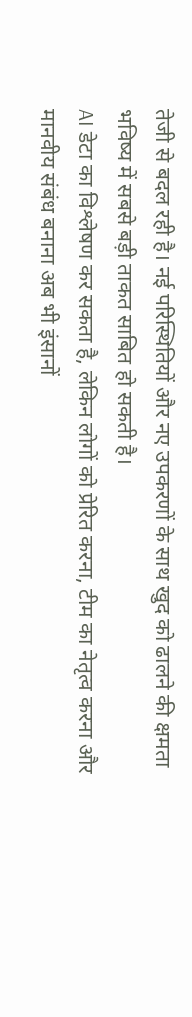तेजी से बदल रही है। नई परिस्थितियों और नए उपकरणों के साथ खुद को ढालने की क्षमता भविष्य में सबसे बड़ी ताकत साबित हो सकती है।
AI डेटा का विश्लेषण कर सकता है, लेकिन लोगों को प्रेरित करना, टीम का नेतृत्व करना और मानवीय संबंध बनाना अब भी इंसानों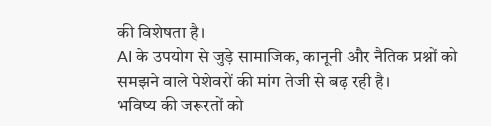की विशेषता है।
AI के उपयोग से जुड़े सामाजिक, कानूनी और नैतिक प्रश्नों को समझने वाले पेशेवरों की मांग तेजी से बढ़ रही है।
भविष्य की जरूरतों को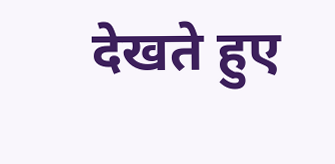देखते हुए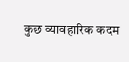कुछ व्यावहारिक कदम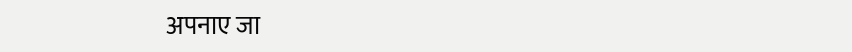अपनाए जा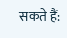सकते हैं: